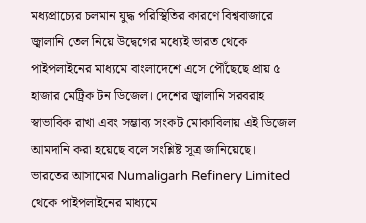মধ্যপ্রাচ্যের চলমান যুদ্ধ পরিস্থিতির কারণে বিশ্ববাজারে জ্বালানি তেল নিয়ে উদ্বেগের মধ্যেই ভারত থেকে পাইপলাইনের মাধ্যমে বাংলাদেশে এসে পৌঁছেছে প্রায় ৫ হাজার মেট্রিক টন ডিজেল। দেশের জ্বালানি সরবরাহ স্বাভাবিক রাখা এবং সম্ভাব্য সংকট মোকাবিলায় এই ডিজেল আমদানি করা হয়েছে বলে সংশ্লিষ্ট সূত্র জানিয়েছে।
ভারতের আসামের Numaligarh Refinery Limited থেকে পাইপলাইনের মাধ্যমে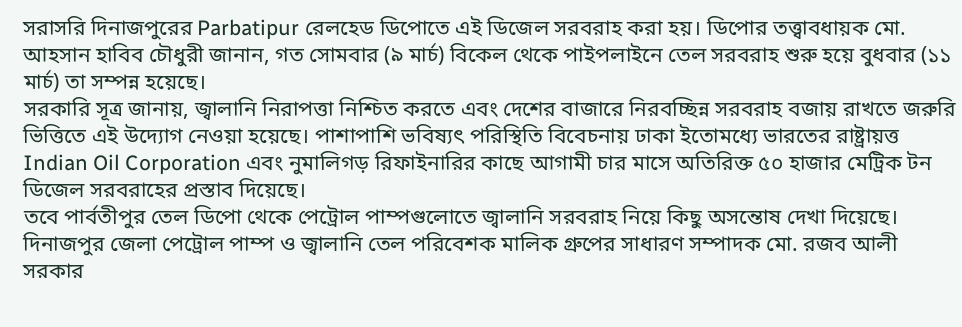সরাসরি দিনাজপুরের Parbatipur রেলহেড ডিপোতে এই ডিজেল সরবরাহ করা হয়। ডিপোর তত্ত্বাবধায়ক মো. আহসান হাবিব চৌধুরী জানান, গত সোমবার (৯ মার্চ) বিকেল থেকে পাইপলাইনে তেল সরবরাহ শুরু হয়ে বুধবার (১১ মার্চ) তা সম্পন্ন হয়েছে।
সরকারি সূত্র জানায়, জ্বালানি নিরাপত্তা নিশ্চিত করতে এবং দেশের বাজারে নিরবচ্ছিন্ন সরবরাহ বজায় রাখতে জরুরি ভিত্তিতে এই উদ্যোগ নেওয়া হয়েছে। পাশাপাশি ভবিষ্যৎ পরিস্থিতি বিবেচনায় ঢাকা ইতোমধ্যে ভারতের রাষ্ট্রায়ত্ত Indian Oil Corporation এবং নুমালিগড় রিফাইনারির কাছে আগামী চার মাসে অতিরিক্ত ৫০ হাজার মেট্রিক টন ডিজেল সরবরাহের প্রস্তাব দিয়েছে।
তবে পার্বতীপুর তেল ডিপো থেকে পেট্রোল পাম্পগুলোতে জ্বালানি সরবরাহ নিয়ে কিছু অসন্তোষ দেখা দিয়েছে। দিনাজপুর জেলা পেট্রোল পাম্প ও জ্বালানি তেল পরিবেশক মালিক গ্রুপের সাধারণ সম্পাদক মো. রজব আলী সরকার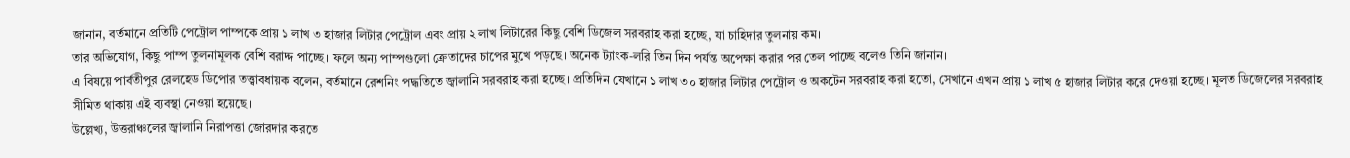জানান, বর্তমানে প্রতিটি পেট্রোল পাম্পকে প্রায় ১ লাখ ৩ হাজার লিটার পেট্রোল এবং প্রায় ২ লাখ লিটারের কিছু বেশি ডিজেল সরবরাহ করা হচ্ছে, যা চাহিদার তুলনায় কম।
তার অভিযোগ, কিছু পাম্প তুলনামূলক বেশি বরাদ্দ পাচ্ছে। ফলে অন্য পাম্পগুলো ক্রেতাদের চাপের মুখে পড়ছে। অনেক ট্যাংক-লরি তিন দিন পর্যন্ত অপেক্ষা করার পর তেল পাচ্ছে বলেও তিনি জানান।
এ বিষয়ে পার্বতীপুর রেলহেড ডিপোর তত্ত্বাবধায়ক বলেন, বর্তমানে রেশনিং পদ্ধতিতে জ্বালানি সরবরাহ করা হচ্ছে। প্রতিদিন যেখানে ১ লাখ ৩০ হাজার লিটার পেট্রোল ও অকটেন সরবরাহ করা হতো, সেখানে এখন প্রায় ১ লাখ ৫ হাজার লিটার করে দেওয়া হচ্ছে। মূলত ডিজেলের সরবরাহ সীমিত থাকায় এই ব্যবস্থা নেওয়া হয়েছে।
উল্লেখ্য, উত্তরাঞ্চলের জ্বালানি নিরাপত্তা জোরদার করতে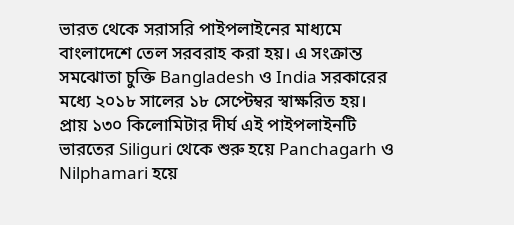ভারত থেকে সরাসরি পাইপলাইনের মাধ্যমে বাংলাদেশে তেল সরবরাহ করা হয়। এ সংক্রান্ত সমঝোতা চুক্তি Bangladesh ও India সরকারের মধ্যে ২০১৮ সালের ১৮ সেপ্টেম্বর স্বাক্ষরিত হয়।
প্রায় ১৩০ কিলোমিটার দীর্ঘ এই পাইপলাইনটি ভারতের Siliguri থেকে শুরু হয়ে Panchagarh ও Nilphamari হয়ে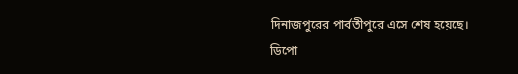দিনাজপুরের পার্বতীপুরে এসে শেষ হয়েছে।
ডিপো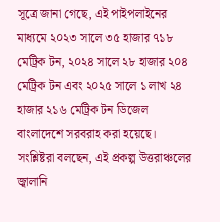সূত্রে জানা গেছে, এই পাইপলাইনের মাধ্যমে ২০২৩ সালে ৩৫ হাজার ৭১৮ মেট্রিক টন, ২০২৪ সালে ২৮ হাজার ২০৪ মেট্রিক টন এবং ২০২৫ সালে ১ লাখ ২৪ হাজার ২১৬ মেট্রিক টন ডিজেল বাংলাদেশে সরবরাহ করা হয়েছে। সংশ্লিষ্টরা বলছেন, এই প্রকল্প উত্তরাঞ্চলের জ্বালানি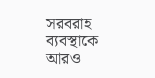সরবরাহ ব্যবস্থাকে আরও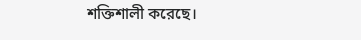শক্তিশালী করেছে।